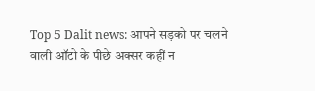Top 5 Dalit news: आपने सड़को पर चलने वाली ऑटो के पीछे अक्सर कहीं न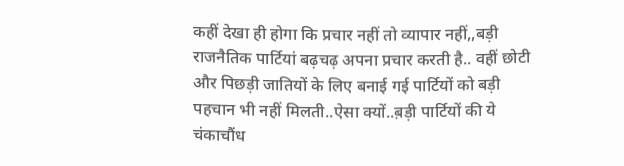कहीं देखा ही होगा कि प्रचार नहीं तो व्यापार नहीं,,बड़ी राजनैतिक पार्टियां बढ़चढ़ अपना प्रचार करती है.. वहीं छोटी और पिछड़ी जातियों के लिए बनाई गई पार्टियों को बड़ी पहचान भी नहीं मिलती..ऐसा क्यों..ब़ड़ी पार्टियों की ये चंकाचौंध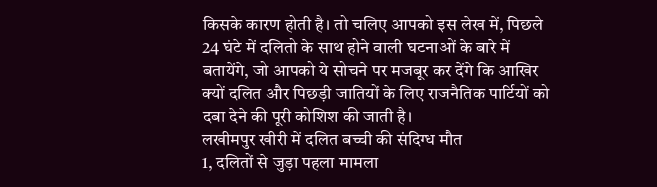किसके कारण होती है। तो चलिए आपको इस लेख में, पिछले 24 घंटे में दलितो के साथ होने वाली घटनाओं के बारे में बतायेंगे, जो आपको ये सोचने पर मजबूर कर देंगे कि आखिर क्यों दलित और पिछड़ी जातियों के लिए राजनैतिक पार्टियों को दबा देने की पूरी कोशिश की जाती है।
लखीमपुर खीरी में दलित बच्ची की संदिग्ध मौत
1, दलितों से जुड़ा पहला मामला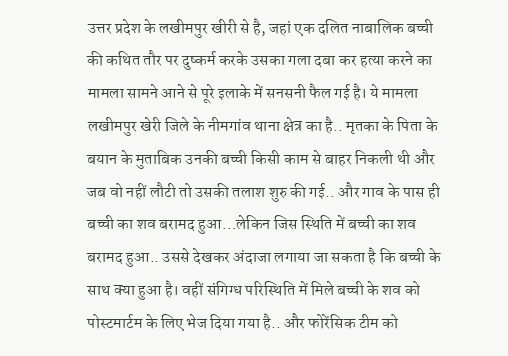उत्तर प्रदेश के लखीमपुर खीरी से है, जहां एक दलित नाबालिक बच्ची की कथित तौर पर दुष्कर्म करके उसका गला दबा कर हत्या करने का मामला सामने आने से पूरे इलाके में सनसनी फैल गई है। ये मामला लखीमपुर खेरी जिले के नीमगांव थाना क्षेत्र का है.. मृतका के पिता के बयान के मुताबिक उनकी बच्ची किसी काम से बाहर निकली थी और जब वो नहीं लौटी तो उसकी तलाश शुरु की गई.. और गाव के पास ही बच्ची का शव बरामद हुआ…लेकिन जिस स्थिति में बच्ची का शव बरामद हुआ.. उससे देखकर अंदाजा लगाया जा सकता है कि बच्ची के साथ क्या हुआ है। वहीं संगिग्ध परिस्थिति में मिले बच्ची के शव को पोस्टमार्टम के लिए भेज दिया गया है.. और फोरेंसिक टीम को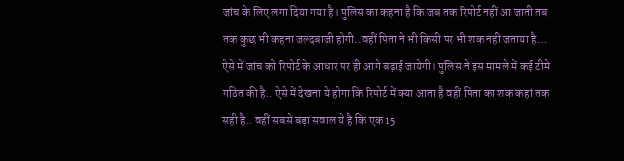जांच के लिए लगा दिया गया है। पुलिस का कहना है कि जब तक रिपोर्ट नहीं आ जाती तब तक कुछ भी कहना जल्दबाजी होगी..वहीं पिता ने भी किसी पर भी शक नही जताया है… ऐसे में जांच को रिपोर्ट के आधार पर ही आगे बढ़ाई जायेगी। पुलिस ने इस मामले में कई टीमे गठित की है.. ऐसे में देखना ये होगा कि रिपोर्ट में क्या आता है वहीं पिता का शक कहां तक सही है.. वहीं सबसे बड़ा सवाल ये है कि एक 15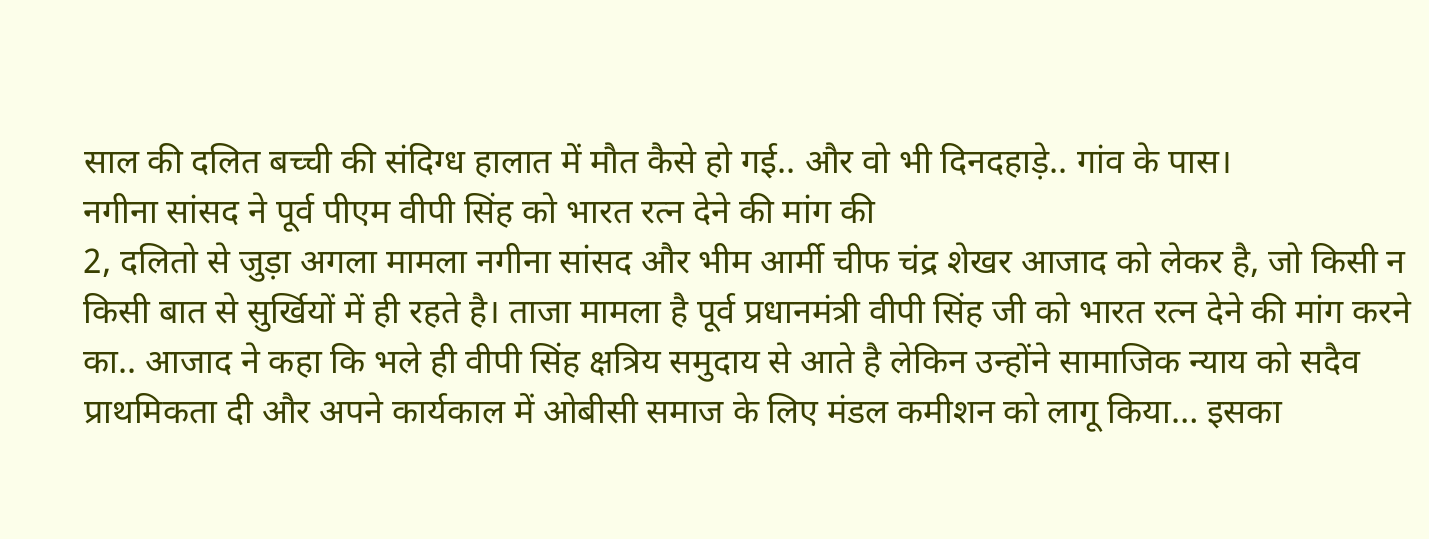साल की दलित बच्ची की संदिग्ध हालात में मौत कैसे हो गई.. और वो भी दिनदहाड़े.. गांव के पास।
नगीना सांसद ने पूर्व पीएम वीपी सिंह को भारत रत्न देने की मांग की
2, दलितो से जुड़ा अगला मामला नगीना सांसद और भीम आर्मी चीफ चंद्र शेखर आजाद को लेकर है, जो किसी न किसी बात से सुर्खियों में ही रहते है। ताजा मामला है पूर्व प्रधानमंत्री वीपी सिंह जी को भारत रत्न देने की मांग करने का.. आजाद ने कहा कि भले ही वीपी सिंह क्षत्रिय समुदाय से आते है लेकिन उन्होंने सामाजिक न्याय को सदैव प्राथमिकता दी और अपने कार्यकाल में ओबीसी समाज के लिए मंडल कमीशन को लागू किया… इसका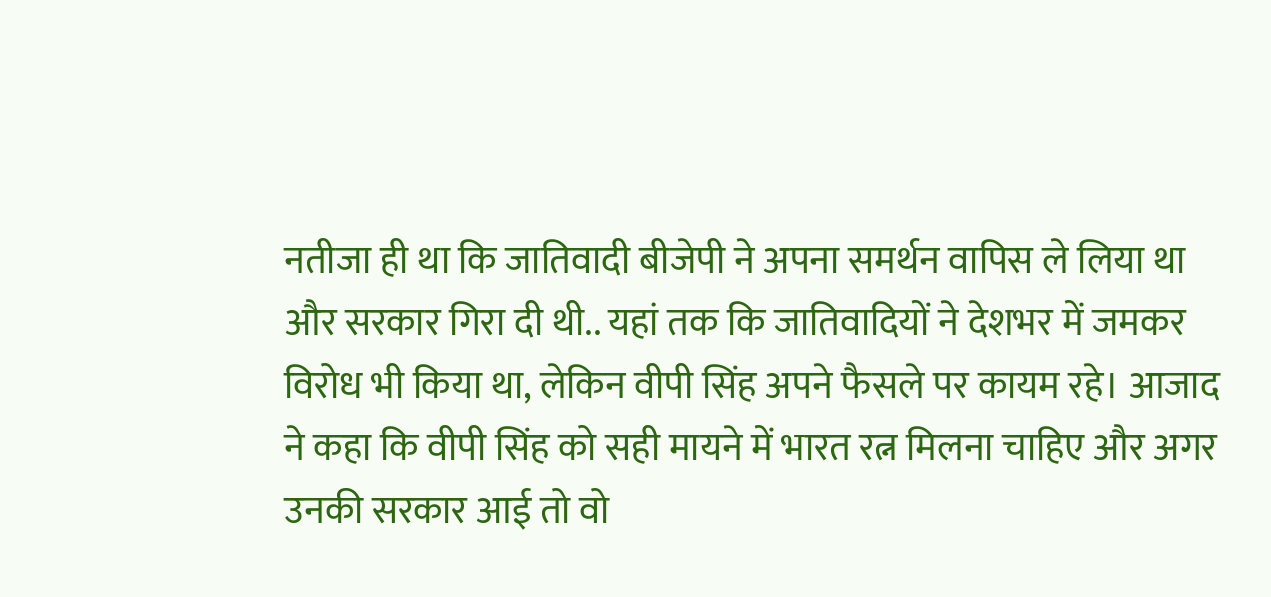नतीजा ही था कि जातिवादी बीजेपी ने अपना समर्थन वापिस ले लिया था और सरकार गिरा दी थी.. यहां तक कि जातिवादियों ने देशभर में जमकर विरोध भी किया था, लेकिन वीपी सिंह अपने फैसले पर कायम रहे। आजाद ने कहा कि वीपी सिंह को सही मायने में भारत रत्न मिलना चाहिए और अगर उनकी सरकार आई तो वो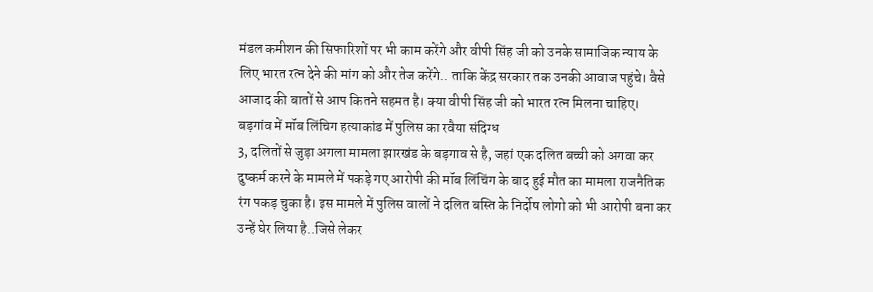मंडल कमीशन की सिफारिशों पर भी काम करेंगे और वीपी सिंह जी को उनके सामाजिक न्याय के लिए भारत रत्न देने की मांग को और तेज करेंगे.. ताकि केंद्र सरकार तक उनकी आवाज पहुंचे। वैसे आजाद की बातों से आप कितने सहमत है। क्या वीपी सिंह जी को भारत रत्न मिलना चाहिए।
बड़गांव में मॉब लिंचिग हत्याकांड में पुलिस का रवैया संदिग्ध
3, दलितों से जुड़ा अगला मामला झारखंड के बड़गाव से है, जहां एक दलित बच्ची को अगवा कर दुष्कर्म करने के मामले में पकड़े गए आरोपी की मॉब लिंचिंग के बाद हुई मौत का मामला राजनैतिक रंग पकड़ चुका है। इस मामले में पुलिस वालों ने दलित बस्ति के निर्दोष लोगो को भी आरोपी बना कर उन्हें घेर लिया है..जिसे लेकर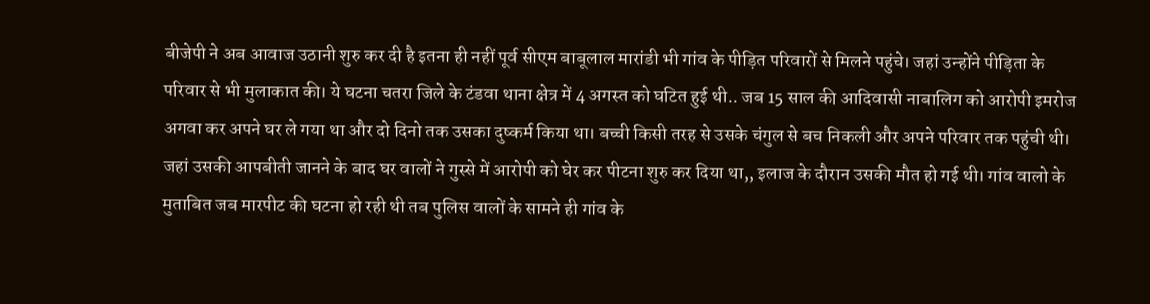बीजेपी ने अब आवाज उठानी शुरु कर दी है इतना ही नहीं पूर्व सीएम बाबूलाल मारांडी भी गांव के पीड़ित परिवारों से मिलने पहुंचे। जहां उन्होंने पीड़िता के परिवार से भी मुलाकात की। ये घटना चतरा जिले के टंडवा थाना क्षेत्र में 4 अगस्त को घटित हुई थी.. जब 15 साल की आदिवासी नाबालिग को आरोपी इमरोज अगवा कर अपने घर ले गया था और दो दिनो तक उसका दुष्कर्म किया था। बच्ची किसी तरह से उसके चंगुल से बच निकली और अपने परिवार तक पहुंची थी। जहां उसकी आपबीती जानने के बाद घर वालों ने गुस्से में आरोपी को घेर कर पीटना शुरु कर दिया था,, इलाज के दौरान उसकी मौत हो गई थी। गांव वालो के मुताबित जब मारपीट की घटना हो रही थी तब पुलिस वालों के सामने ही गांव के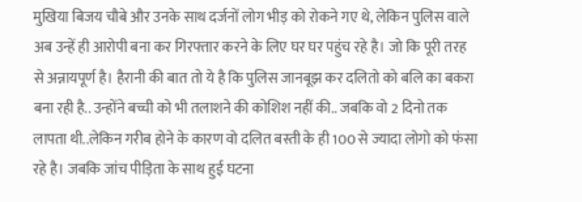मुखिया बिजय चौबे और उनके साथ दर्जनों लोग भीड़ को रोकने गए थे, लेकिन पुलिस वाले अब उन्हें ही आरोपी बना कर गिरफ्तार करने के लिए घर घर पहुंच रहे है। जो कि पूरी तरह से अन्नायपूर्ण है। हैरानी की बात तो ये है कि पुलिस जानबूझ कर दलितो को बलि का बकरा बना रही है.. उन्होंने बच्ची को भी तलाशने की कोशिश नहीं की.. जबकि वो 2 दिनो तक लापता थी..लेकिन गरीब होने के कारण वो दलित बस्ती के ही 100 से ज्यादा लोगो को फंसा रहे है। जबकि जांच पीड़िता के साथ हुई घटना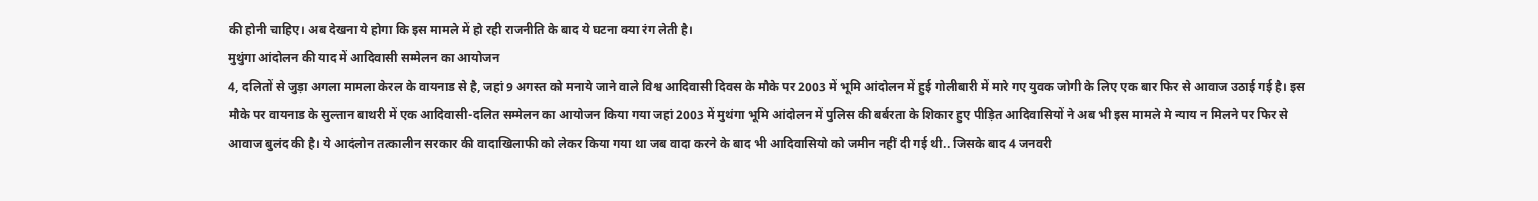की होनी चाहिए। अब देखना ये होगा कि इस मामले में हो रही राजनीति के बाद ये घटना क्या रंग लेती है।
मुथुंगा आंदोलन की याद में आदिवासी सम्मेलन का आयोजन
4, दलितों से जुड़ा अगला मामला केरल के वायनाड से है, जहां 9 अगस्त को मनाये जाने वाले विश्व आदिवासी दिवस के मौके पर 2003 में भूमि आंदोलन में हुई गोलीबारी में मारे गए युवक जोगी के लिए एक बार फिर से आवाज उठाई गई है। इस मौके पर वायनाड के सुल्तान बाथरी में एक आदिवासी-दलित सम्मेलन का आयोजन किया गया जहां 2003 में मुथंगा भूमि आंदोलन में पुलिस की बर्बरता के शिकार हुए पीड़ित आदिवासियों ने अब भी इस मामले मे न्याय न मिलने पर फिर से आवाज बुलंद की है। ये आदंलोन तत्कालीन सरकार की वादाखिलाफी को लेकर किया गया था जब वादा करने के बाद भी आदिवासियो को जमीन नहीं दी गई थी.. जिसके बाद 4 जनवरी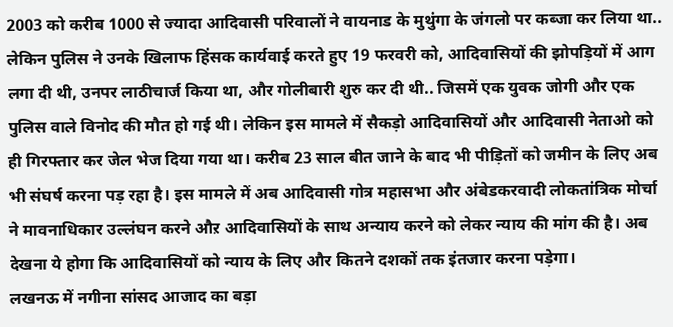2003 को करीब 1000 से ज्यादा आदिवासी परिवालों ने वायनाड के मुथुंगा के जंगलो पर कब्जा कर लिया था.. लेकिन पुलिस ने उनके खिलाफ हिंसक कार्यवाई करते हुए 19 फरवरी को, आदिवासियों की झोपड़ियों में आग लगा दी थी, उनपर लाठीचार्ज किया था, और गोलीबारी शुरु कर दी थी.. जिसमें एक युवक जोगी और एक पुलिस वाले विनोद की मौत हो गई थी। लेकिन इस मामले में सैकड़ो आदिवासियों और आदिवासी नेताओ को ही गिरफ्तार कर जेल भेज दिया गया था। करीब 23 साल बीत जाने के बाद भी पीड़ितों को जमीन के लिए अब भी संघर्ष करना पड़ रहा है। इस मामले में अब आदिवासी गोत्र महासभा और अंबेडकरवादी लोकतांत्रिक मोर्चा ने मावनाधिकार उल्लंघन करने औऱ आदिवासियों के साथ अन्याय करने को लेकर न्याय की मांग की है। अब देखना ये होगा कि आदिवासियों को न्याय के लिए और कितने दशकों तक इंतजार करना पड़ेगा।
लखनऊ में नगीना सांसद आजाद का बड़ा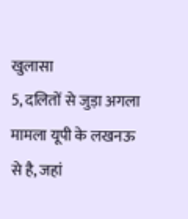खुलासा
5, दलितों से जुड़ा अगला मामला यूपी के लखनऊ से है, जहां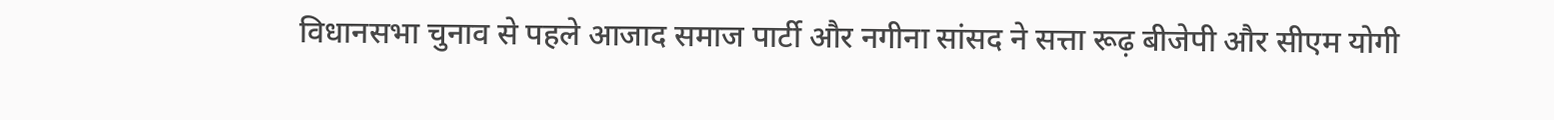विधानसभा चुनाव से पहले आजाद समाज पार्टी और नगीना सांसद ने सत्ता रूढ़ बीजेपी और सीएम योगी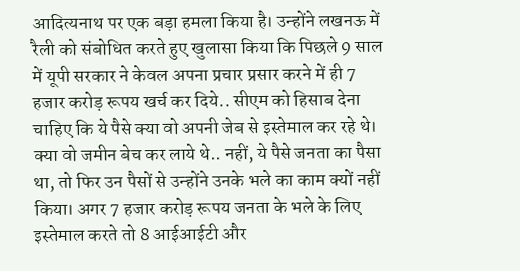आदित्यनाथ पर एक बड़ा हमला किया है। उन्होंने लखनऊ में रैली को संबोधित करते हुए खुलासा किया कि पिछले 9 साल में यूपी सरकार ने केवल अपना प्रचार प्रसार करने में ही 7 हजार करोड़ रूपय खर्च कर दिये.. सीएम को हिसाब देना चाहिए कि ये पैसे क्या वो अपनी जेब से इस्तेमाल कर रहे थे। क्या वो जमीन बेच कर लाये थे.. नहीं, ये पैसे जनता का पैसा था, तो फिर उन पैसों से उन्होंने उनके भले का काम क्यों नहीं किया। अगर 7 हजार करोड़ रूपय जनता के भले के लिए इस्तेमाल करते तो 8 आईआईटी और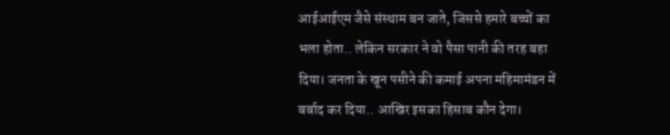आईआईएम जैसे संस्थाम बन जाते, जिससे हमारे बच्चों का भला होता.. लेकिन सरकार ने वो पैसा पानी की तरह बहा दिया। जनता के खून पसीने की कमाई अपना महिमामंडन में बर्बाद कर दिया.. आखिर इसका हिसाब कौन देगा।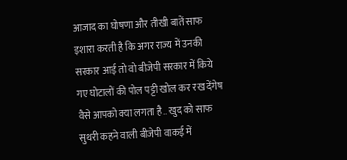आजाद का घोषणा और तीखी बातें साफ इशारा करती है कि अगर राज्य में उनकी सरकार आई तो वो बीजेपी सरकार में किये गए घोटालों की पोल पट्टी खोल कर रख देंगेष वैसे आपको क्या लगता है.. खुद को साफ सुथरी कहने वाली बीजेपी वाकई में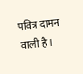पवित्र दामन वाली है।